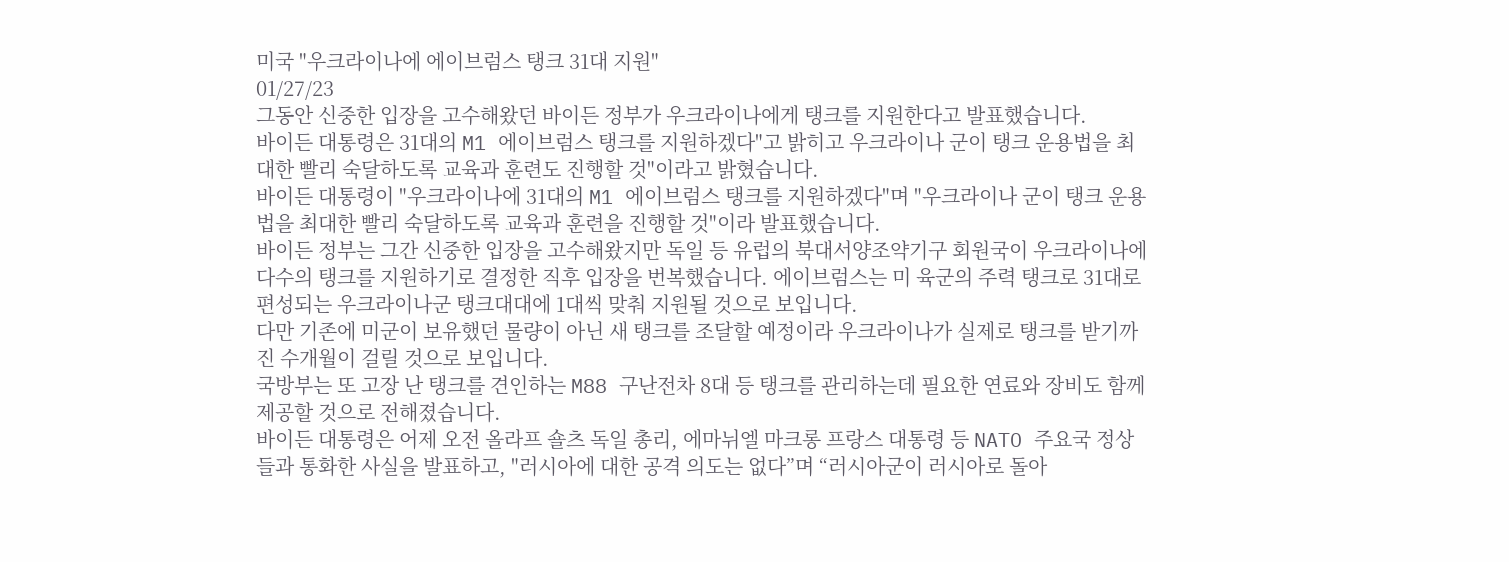미국 "우크라이나에 에이브럼스 탱크 31대 지원"
01/27/23
그동안 신중한 입장을 고수해왔던 바이든 정부가 우크라이나에게 탱크를 지원한다고 발표했습니다.
바이든 대통령은 31대의 M1 에이브럼스 탱크를 지원하겠다"고 밝히고 우크라이나 군이 탱크 운용법을 최대한 빨리 숙달하도록 교육과 훈련도 진행할 것"이라고 밝혔습니다.
바이든 대통령이 "우크라이나에 31대의 M1 에이브럼스 탱크를 지원하겠다"며 "우크라이나 군이 탱크 운용법을 최대한 빨리 숙달하도록 교육과 훈련을 진행할 것"이라 발표했습니다.
바이든 정부는 그간 신중한 입장을 고수해왔지만 독일 등 유럽의 북대서양조약기구 회원국이 우크라이나에 다수의 탱크를 지원하기로 결정한 직후 입장을 번복했습니다. 에이브럼스는 미 육군의 주력 탱크로 31대로 편성되는 우크라이나군 탱크대대에 1대씩 맞춰 지원될 것으로 보입니다.
다만 기존에 미군이 보유했던 물량이 아닌 새 탱크를 조달할 예정이라 우크라이나가 실제로 탱크를 받기까진 수개월이 걸릴 것으로 보입니다.
국방부는 또 고장 난 탱크를 견인하는 M88 구난전차 8대 등 탱크를 관리하는데 필요한 연료와 장비도 함께 제공할 것으로 전해졌습니다.
바이든 대통령은 어제 오전 올라프 숄츠 독일 총리, 에마뉘엘 마크롱 프랑스 대통령 등 NATO 주요국 정상들과 통화한 사실을 발표하고, "러시아에 대한 공격 의도는 없다”며 “러시아군이 러시아로 돌아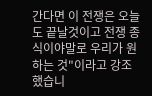간다면 이 전쟁은 오늘도 끝날것이고 전쟁 종식이야말로 우리가 원하는 것"이라고 강조했습니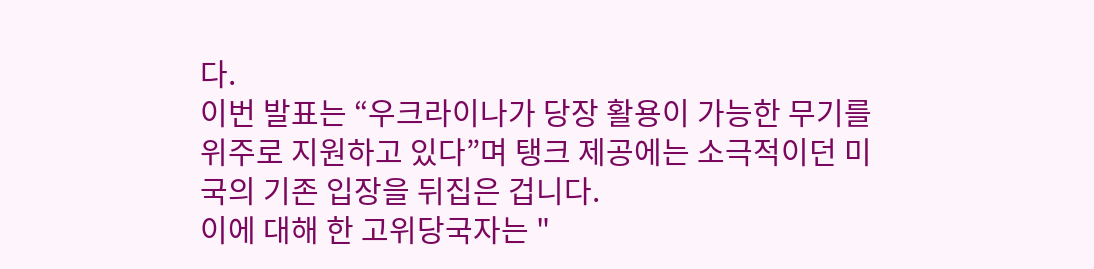다.
이번 발표는 “우크라이나가 당장 활용이 가능한 무기를 위주로 지원하고 있다”며 탱크 제공에는 소극적이던 미국의 기존 입장을 뒤집은 겁니다.
이에 대해 한 고위당국자는 "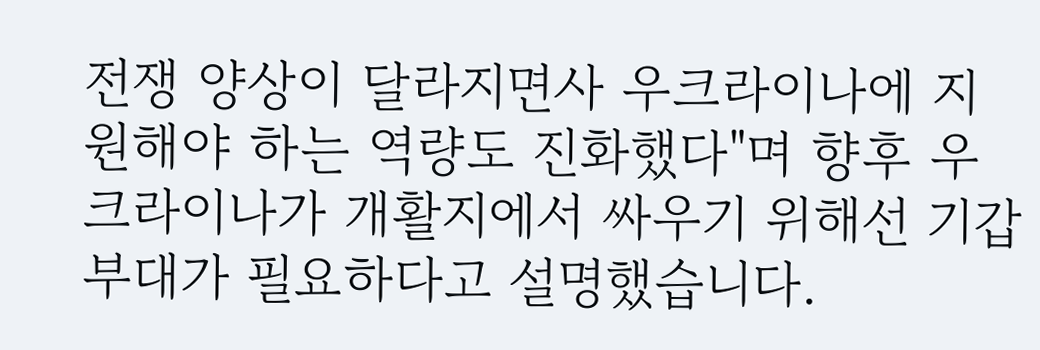전쟁 양상이 달라지면사 우크라이나에 지원해야 하는 역량도 진화했다"며 향후 우크라이나가 개활지에서 싸우기 위해선 기갑부대가 필요하다고 설명했습니다.